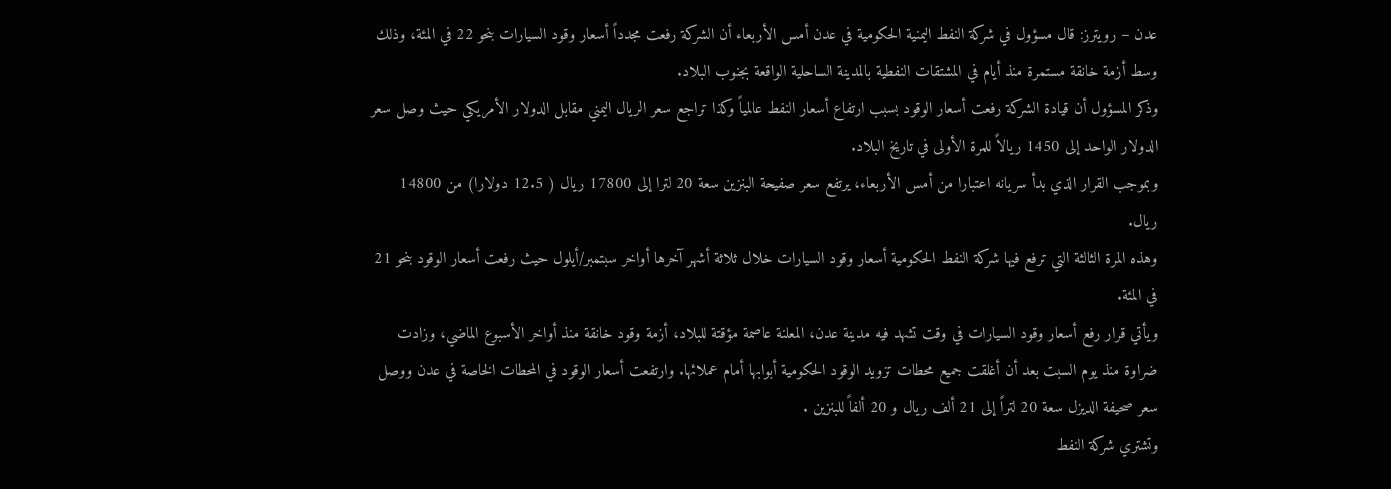عدن – رويترز: قال مسؤول في شركة النفط اليمنية الحكومية في عدن أمس الأربعاء أن الشركة رفعت مجدداً أسعار وقود السيارات بنحو 22 في المئة، وذلك وسط أزمة خانقة مستمرة منذ أيام في المشتقات النفطية بالمدينة الساحلية الواقعة بجنوب البلاد.
وذكر المسؤول أن قيادة الشركة رفعت أسعار الوقود بسبب ارتفاع أسعار النفط عالمياً وكذا تراجع سعر الريال اليمني مقابل الدولار الأمريكي حيث وصل سعر الدولار الواحد إلى 1450 ريالاً للمرة الأولى في تاريخ البلاد.
وبموجب القرار الذي بدأ سريانه اعتبارا من أمس الأربعاء، يرتفع سعر صفيحة البنزين سعة 20 لترا إلى 17800 ريال ( 12.5 دولارا) من 14800 ريال.
وهذه المرة الثالثة التي ترفع فيها شركة النفط الحكومية أسعار وقود السيارات خلال ثلاثة أشهر آخرها أواخر سبتمبر/أيلول حيث رفعت أسعار الوقود بنحو 21 في المئة.
ويأتي قرار رفع أسعار وقود السيارات في وقت تشهد فيه مدينة عدن، المعلنة عاصمة مؤقتة للبلاد، أزمة وقود خانقة منذ أواخر الأسبوع الماضي، وزادت ضراوة منذ يوم السبت بعد أن أغلقت جميع محطات تزويد الوقود الحكومية أبوابها أمام عملائها. وارتفعت أسعار الوقود في المحطات الخاصة في عدن ووصل سعر صحيفة الديزل سعة 20 لتراً إلى 21 ألف ريال و 20 ألفاً للبنزين .
وتشتري شركة النفط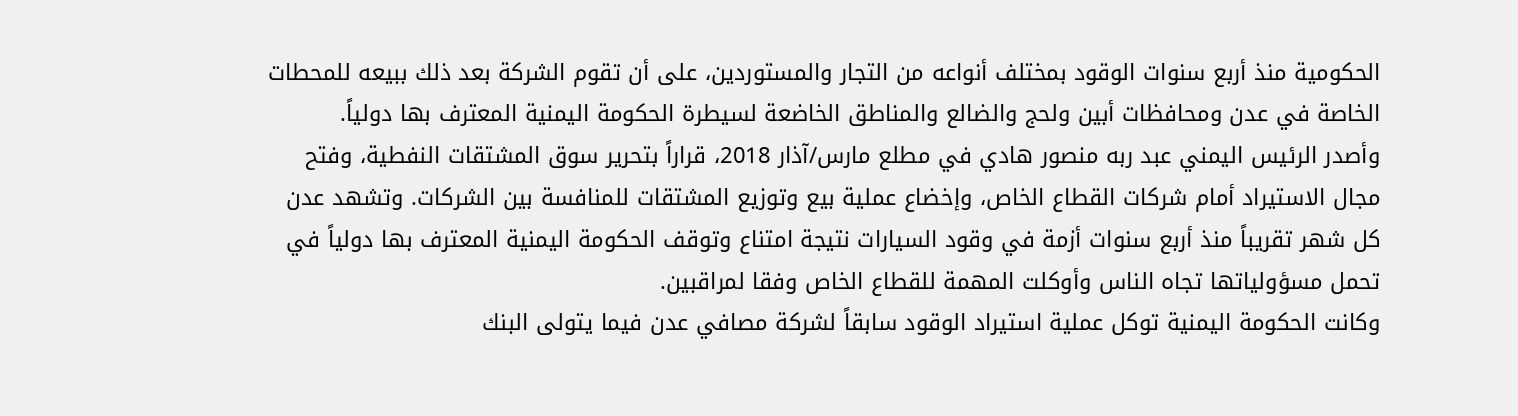الحكومية منذ أربع سنوات الوقود بمختلف أنواعه من التجار والمستوردين، على أن تقوم الشركة بعد ذلك ببيعه للمحطات الخاصة في عدن ومحافظات أبين ولحج والضالع والمناطق الخاضعة لسيطرة الحكومة اليمنية المعترف بها دولياً.
وأصدر الرئيس اليمني عبد ربه منصور هادي في مطلع مارس/آذار 2018، قراراً بتحرير سوق المشتقات النفطية، وفتح مجال الاستيراد أمام شركات القطاع الخاص، وإخضاع عملية بيع وتوزيع المشتقات للمنافسة بين الشركات. وتشهد عدن كل شهر تقريباً منذ أربع سنوات أزمة في وقود السيارات نتيجة امتناع وتوقف الحكومة اليمنية المعترف بها دولياً في تحمل مسؤولياتها تجاه الناس وأوكلت المهمة للقطاع الخاص وفقا لمراقبين.
وكانت الحكومة اليمنية توكل عملية استيراد الوقود سابقاً لشركة مصافي عدن فيما يتولى البنك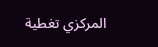المركزي تغطية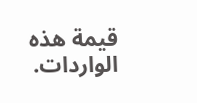قيمة هذه الواردات.